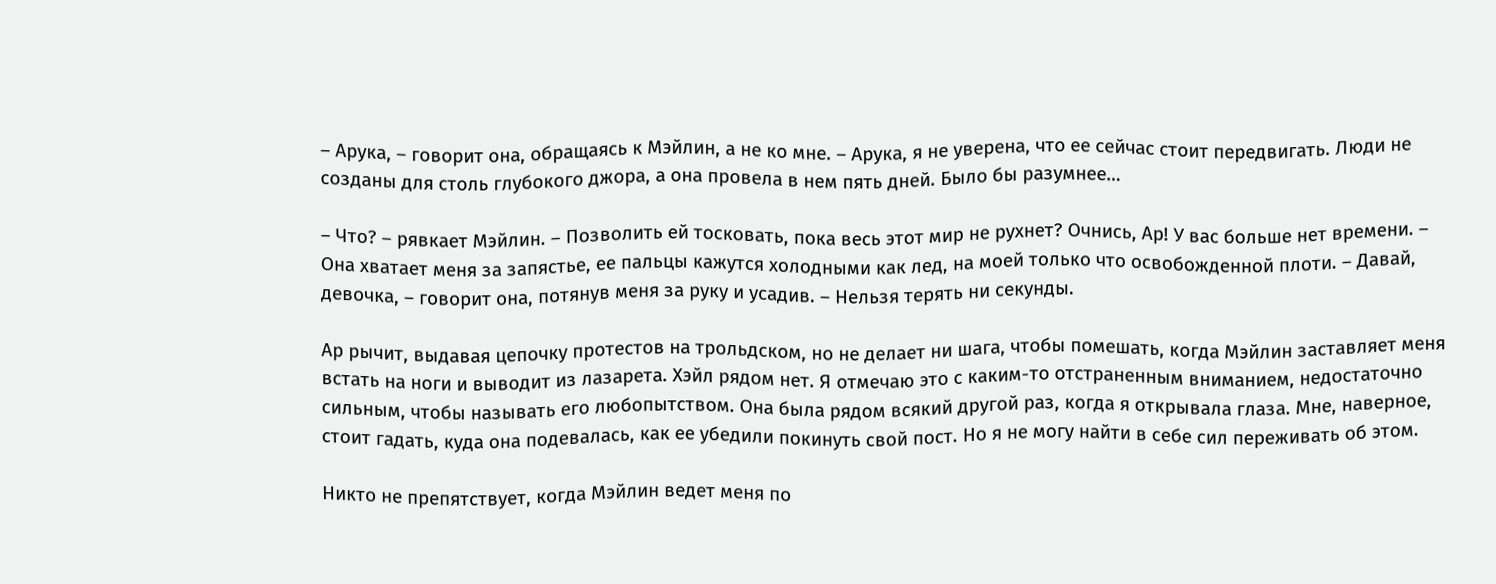– Арука, – говорит она, обращаясь к Мэйлин, а не ко мне. – Арука, я не уверена, что ее сейчас стоит передвигать. Люди не созданы для столь глубокого джора, а она провела в нем пять дней. Было бы разумнее…

– Что? – рявкает Мэйлин. – Позволить ей тосковать, пока весь этот мир не рухнет? Очнись, Ар! У вас больше нет времени. – Она хватает меня за запястье, ее пальцы кажутся холодными как лед, на моей только что освобожденной плоти. – Давай, девочка, – говорит она, потянув меня за руку и усадив. – Нельзя терять ни секунды.

Ар рычит, выдавая цепочку протестов на трольдском, но не делает ни шага, чтобы помешать, когда Мэйлин заставляет меня встать на ноги и выводит из лазарета. Хэйл рядом нет. Я отмечаю это с каким-то отстраненным вниманием, недостаточно сильным, чтобы называть его любопытством. Она была рядом всякий другой раз, когда я открывала глаза. Мне, наверное, стоит гадать, куда она подевалась, как ее убедили покинуть свой пост. Но я не могу найти в себе сил переживать об этом.

Никто не препятствует, когда Мэйлин ведет меня по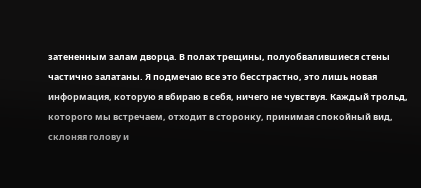затененным залам дворца. В полах трещины, полуобвалившиеся стены частично залатаны. Я подмечаю все это бесстрастно, это лишь новая информация, которую я вбираю в себя, ничего не чувствуя. Каждый трольд, которого мы встречаем, отходит в сторонку, принимая спокойный вид, склоняя голову и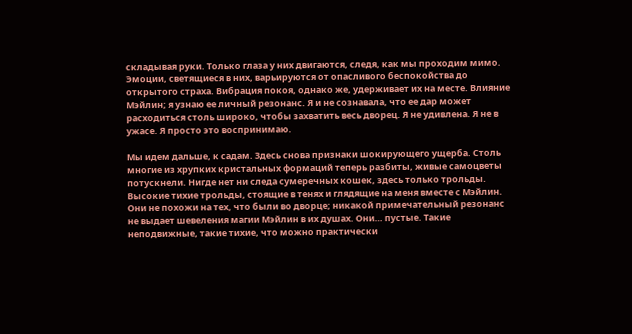складывая руки. Только глаза у них двигаются, следя, как мы проходим мимо. Эмоции, светящиеся в них, варьируются от опасливого беспокойства до открытого страха. Вибрация покоя, однако же, удерживает их на месте. Влияние Мэйлин; я узнаю ее личный резонанс. Я и не сознавала, что ее дар может расходиться столь широко, чтобы захватить весь дворец. Я не удивлена. Я не в ужасе. Я просто это воспринимаю.

Мы идем дальше, к садам. Здесь снова признаки шокирующего ущерба. Столь многие из хрупких кристальных формаций теперь разбиты, живые самоцветы потускнели. Нигде нет ни следа сумеречных кошек, здесь только трольды. Высокие тихие трольды, стоящие в тенях и глядящие на меня вместе с Мэйлин. Они не похожи на тех, что были во дворце; никакой примечательный резонанс не выдает шевеления магии Мэйлин в их душах. Они… пустые. Такие неподвижные, такие тихие, что можно практически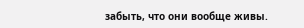забыть, что они вообще живы.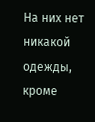На них нет никакой одежды, кроме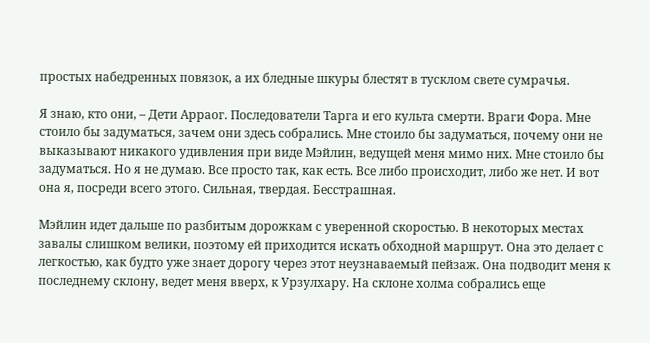простых набедренных повязок, а их бледные шкуры блестят в тусклом свете сумрачья.

Я знаю, кто они, – Дети Арраог. Последователи Тарга и его культа смерти. Враги Фора. Мне стоило бы задуматься, зачем они здесь собрались. Мне стоило бы задуматься, почему они не выказывают никакого удивления при виде Мэйлин, ведущей меня мимо них. Мне стоило бы задуматься. Но я не думаю. Все просто так, как есть. Все либо происходит, либо же нет. И вот она я, посреди всего этого. Сильная, твердая. Бесстрашная.

Мэйлин идет дальше по разбитым дорожкам с уверенной скоростью. В некоторых местах завалы слишком велики, поэтому ей приходится искать обходной маршрут. Она это делает с легкостью, как будто уже знает дорогу через этот неузнаваемый пейзаж. Она подводит меня к последнему склону, ведет меня вверх, к Урзулхару. На склоне холма собрались еще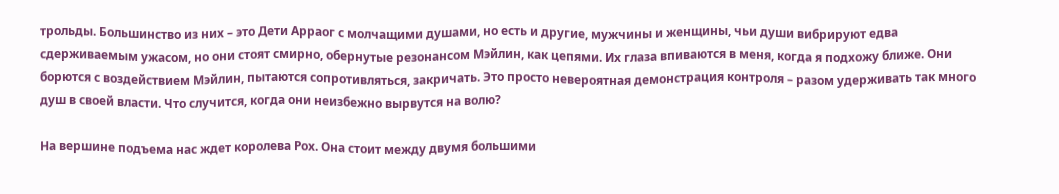трольды. Большинство из них – это Дети Арраог с молчащими душами, но есть и другие, мужчины и женщины, чьи души вибрируют едва сдерживаемым ужасом, но они стоят смирно, обернутые резонансом Мэйлин, как цепями. Их глаза впиваются в меня, когда я подхожу ближе. Они борются с воздействием Мэйлин, пытаются сопротивляться, закричать. Это просто невероятная демонстрация контроля – разом удерживать так много душ в своей власти. Что случится, когда они неизбежно вырвутся на волю?

На вершине подъема нас ждет королева Рох. Она стоит между двумя большими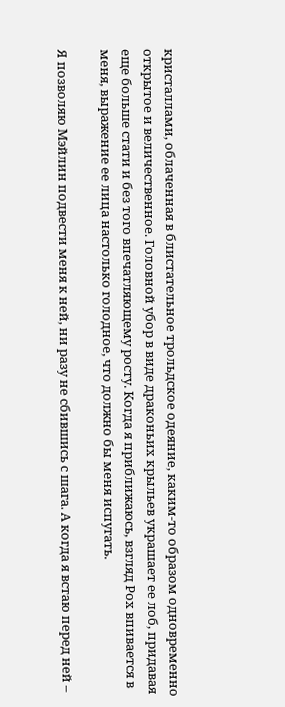кристаллами, облаченная в блистательное трольдское одеяние, каким-то образом одновременно открытое и величественное. Головной убор в виде драконьих крыльев украшает ее лоб, придавая еще больше стати и без того впечатляющему росту. Когда я приближаюсь, взгляд Рох впивается в меня, выражение ее лица настолько голодное, что должно бы меня испугать.

Я позволяю Мэйлин подвести меня к ней, ни разу не сбившись с шага. А когда я встаю перед ней –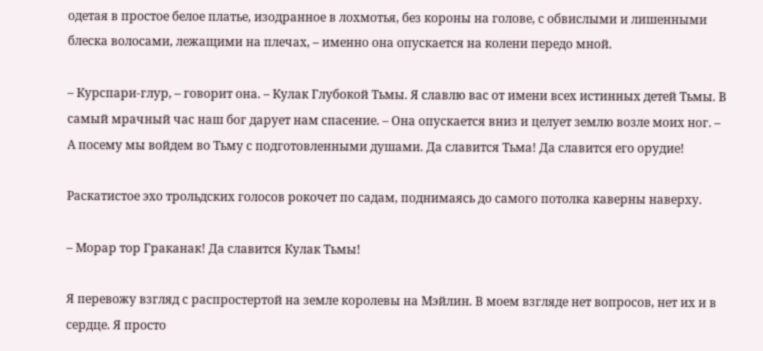одетая в простое белое платье, изодранное в лохмотья, без короны на голове, с обвислыми и лишенными блеска волосами, лежащими на плечах, – именно она опускается на колени передо мной.

– Курспари-глур, – говорит она. – Кулак Глубокой Тьмы. Я славлю вас от имени всех истинных детей Тьмы. В самый мрачный час наш бог дарует нам спасение. – Она опускается вниз и целует землю возле моих ног. – А посему мы войдем во Тьму с подготовленными душами. Да славится Тьма! Да славится его орудие!

Раскатистое эхо трольдских голосов рокочет по садам, поднимаясь до самого потолка каверны наверху.

– Морар тор Граканак! Да славится Кулак Тьмы!

Я перевожу взгляд с распростертой на земле королевы на Мэйлин. В моем взгляде нет вопросов, нет их и в сердце. Я просто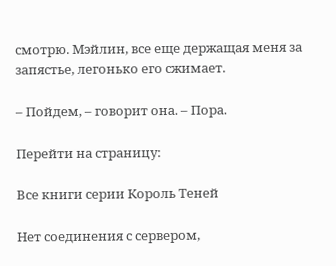смотрю. Мэйлин, все еще держащая меня за запястье, легонько его сжимает.

– Пойдем, – говорит она. – Пора.

Перейти на страницу:

Все книги серии Король Теней

Нет соединения с сервером,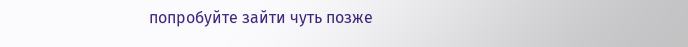попробуйте зайти чуть позже